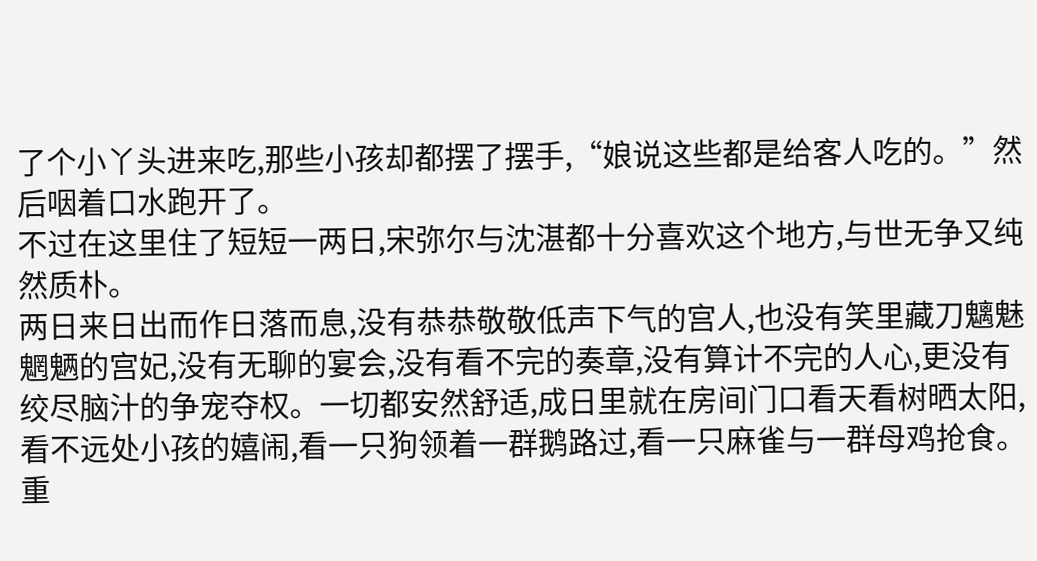了个小丫头进来吃,那些小孩却都摆了摆手,“娘说这些都是给客人吃的。”然后咽着口水跑开了。
不过在这里住了短短一两日,宋弥尔与沈湛都十分喜欢这个地方,与世无争又纯然质朴。
两日来日出而作日落而息,没有恭恭敬敬低声下气的宫人,也没有笑里藏刀魑魅魍魉的宫妃,没有无聊的宴会,没有看不完的奏章,没有算计不完的人心,更没有绞尽脑汁的争宠夺权。一切都安然舒适,成日里就在房间门口看天看树晒太阳,看不远处小孩的嬉闹,看一只狗领着一群鹅路过,看一只麻雀与一群母鸡抢食。
重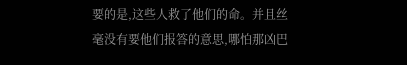要的是,这些人救了他们的命。并且丝毫没有要他们报答的意思,哪怕那凶巴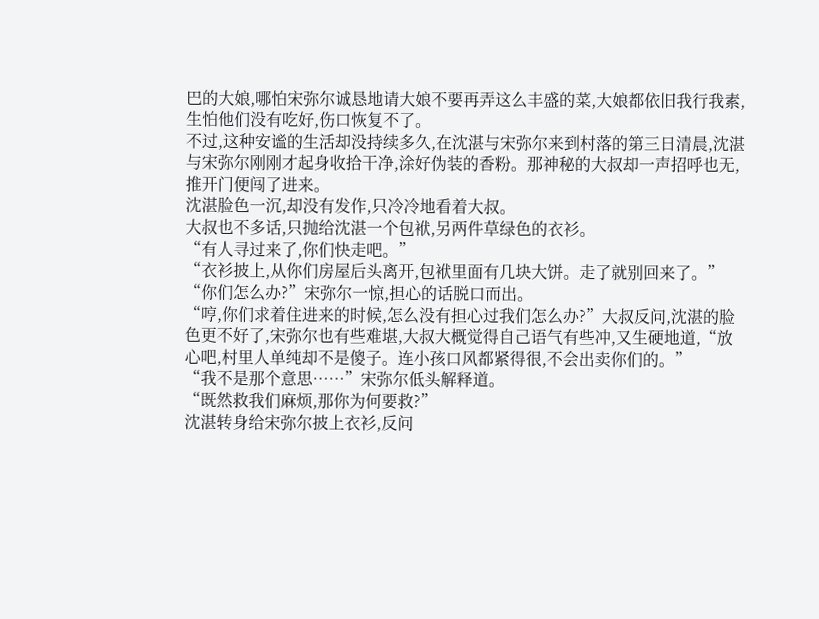巴的大娘,哪怕宋弥尔诚恳地请大娘不要再弄这么丰盛的菜,大娘都依旧我行我素,生怕他们没有吃好,伤口恢复不了。
不过,这种安谧的生活却没持续多久,在沈湛与宋弥尔来到村落的第三日清晨,沈湛与宋弥尔刚刚才起身收拾干净,涂好伪装的香粉。那神秘的大叔却一声招呼也无,推开门便闯了进来。
沈湛脸色一沉,却没有发作,只冷冷地看着大叔。
大叔也不多话,只抛给沈湛一个包袱,另两件草绿色的衣衫。
“有人寻过来了,你们快走吧。”
“衣衫披上,从你们房屋后头离开,包袱里面有几块大饼。走了就别回来了。”
“你们怎么办?”宋弥尔一惊,担心的话脱口而出。
“哼,你们求着住进来的时候,怎么没有担心过我们怎么办?”大叔反问,沈湛的脸色更不好了,宋弥尔也有些难堪,大叔大概觉得自己语气有些冲,又生硬地道,“放心吧,村里人单纯却不是傻子。连小孩口风都紧得很,不会出卖你们的。”
“我不是那个意思……”宋弥尔低头解释道。
“既然救我们麻烦,那你为何要救?”
沈湛转身给宋弥尔披上衣衫,反问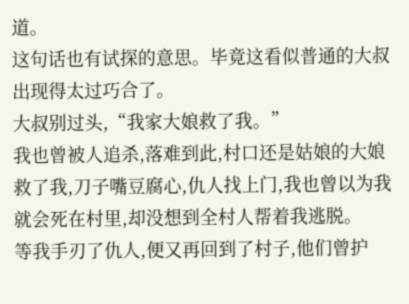道。
这句话也有试探的意思。毕竟这看似普通的大叔出现得太过巧合了。
大叔别过头,“我家大娘救了我。”
我也曾被人追杀,落难到此,村口还是姑娘的大娘救了我,刀子嘴豆腐心,仇人找上门,我也曾以为我就会死在村里,却没想到全村人帮着我逃脱。
等我手刃了仇人,便又再回到了村子,他们曾护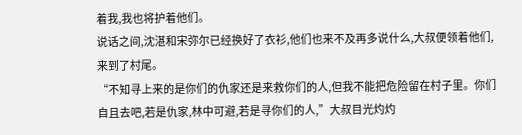着我,我也将护着他们。
说话之间,沈湛和宋弥尔已经换好了衣衫,他们也来不及再多说什么,大叔便领着他们,来到了村尾。
“不知寻上来的是你们的仇家还是来救你们的人,但我不能把危险留在村子里。你们自且去吧,若是仇家,林中可避,若是寻你们的人,”大叔目光灼灼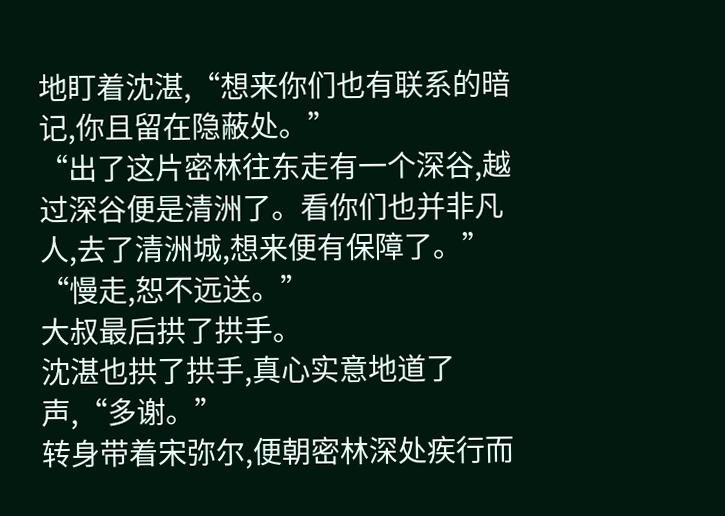地盯着沈湛,“想来你们也有联系的暗记,你且留在隐蔽处。”
“出了这片密林往东走有一个深谷,越过深谷便是清洲了。看你们也并非凡人,去了清洲城,想来便有保障了。”
“慢走,恕不远送。”
大叔最后拱了拱手。
沈湛也拱了拱手,真心实意地道了声,“多谢。”
转身带着宋弥尔,便朝密林深处疾行而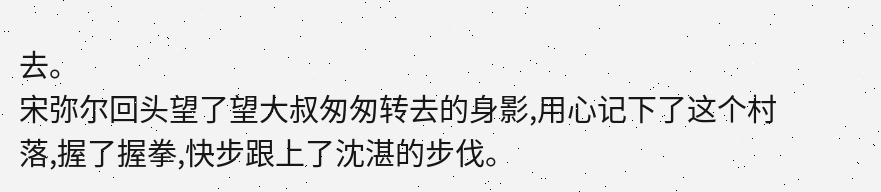去。
宋弥尔回头望了望大叔匆匆转去的身影,用心记下了这个村落,握了握拳,快步跟上了沈湛的步伐。